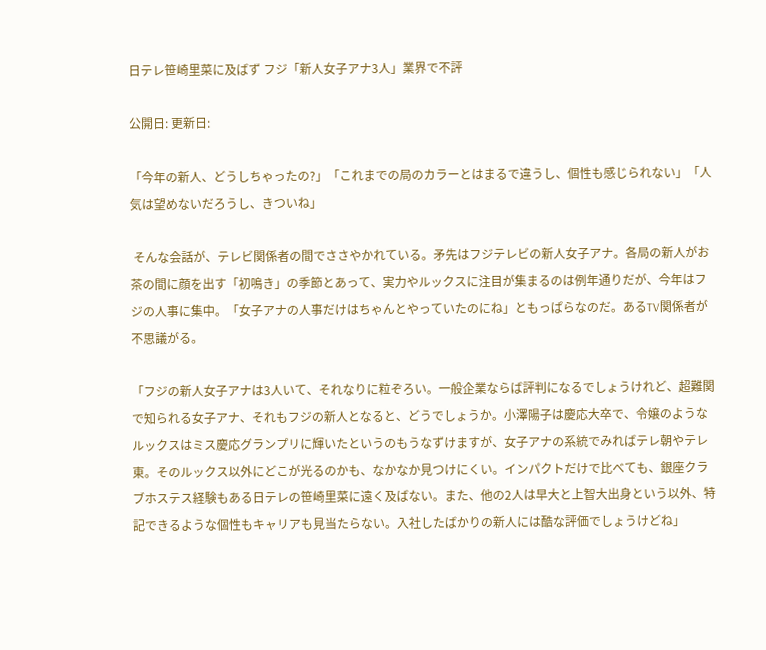日テレ笹崎里菜に及ばず フジ「新人女子アナ3人」業界で不評

公開日: 更新日:

「今年の新人、どうしちゃったの?」「これまでの局のカラーとはまるで違うし、個性も感じられない」「人気は望めないだろうし、きついね」

 そんな会話が、テレビ関係者の間でささやかれている。矛先はフジテレビの新人女子アナ。各局の新人がお茶の間に顔を出す「初鳴き」の季節とあって、実力やルックスに注目が集まるのは例年通りだが、今年はフジの人事に集中。「女子アナの人事だけはちゃんとやっていたのにね」ともっぱらなのだ。あるTV関係者が不思議がる。

「フジの新人女子アナは3人いて、それなりに粒ぞろい。一般企業ならば評判になるでしょうけれど、超難関で知られる女子アナ、それもフジの新人となると、どうでしょうか。小澤陽子は慶応大卒で、令嬢のようなルックスはミス慶応グランプリに輝いたというのもうなずけますが、女子アナの系統でみればテレ朝やテレ東。そのルックス以外にどこが光るのかも、なかなか見つけにくい。インパクトだけで比べても、銀座クラブホステス経験もある日テレの笹崎里菜に遠く及ばない。また、他の2人は早大と上智大出身という以外、特記できるような個性もキャリアも見当たらない。入社したばかりの新人には酷な評価でしょうけどね」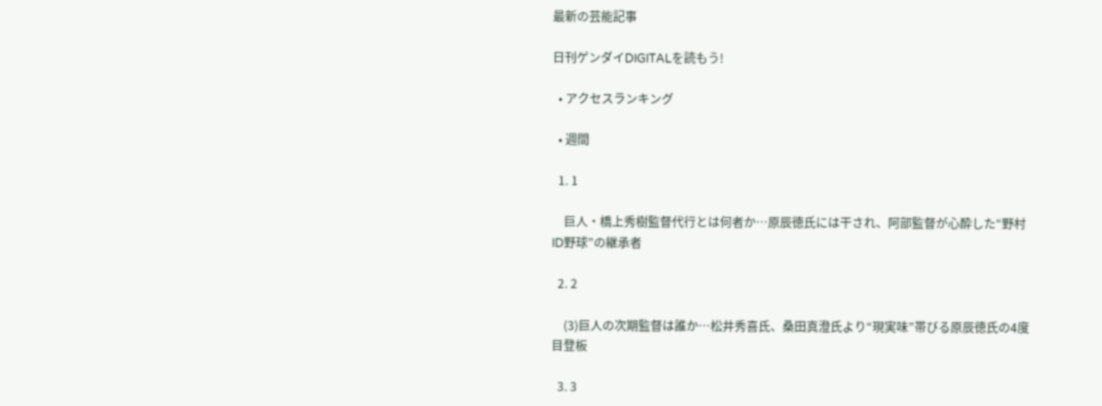最新の芸能記事

日刊ゲンダイDIGITALを読もう!

  • アクセスランキング

  • 週間

  1. 1

    巨人・橋上秀樹監督代行とは何者か…原辰徳氏には干され、阿部監督が心酔した“野村ID野球”の継承者

  2. 2

    (3)巨人の次期監督は誰か…松井秀喜氏、桑田真澄氏より“現実味”帯びる原辰徳氏の4度目登板

  3. 3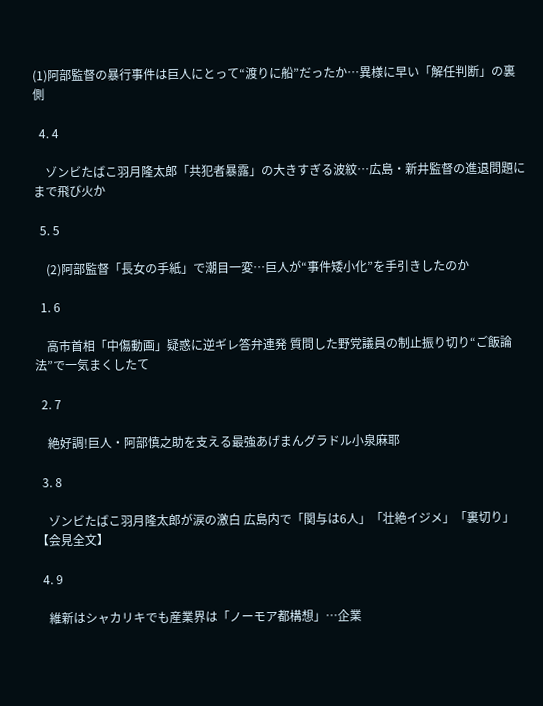(1)阿部監督の暴行事件は巨人にとって“渡りに船”だったか…異様に早い「解任判断」の裏側

  4. 4

    ゾンビたばこ羽月隆太郎「共犯者暴露」の大きすぎる波紋…広島・新井監督の進退問題にまで飛び火か

  5. 5

    (2)阿部監督「長女の手紙」で潮目一変…巨人が“事件矮小化”を手引きしたのか

  1. 6

    高市首相「中傷動画」疑惑に逆ギレ答弁連発 質問した野党議員の制止振り切り“ご飯論法”で一気まくしたて

  2. 7

    絶好調!巨人・阿部慎之助を支える最強あげまんグラドル小泉麻耶

  3. 8

    ゾンビたばこ羽月隆太郎が涙の激白 広島内で「関与は6人」「壮絶イジメ」「裏切り」【会見全文】

  4. 9

    維新はシャカリキでも産業界は「ノーモア都構想」…企業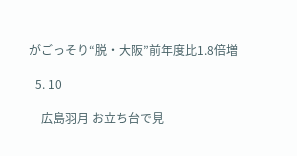がごっそり“脱・大阪”前年度比1.8倍増

  5. 10

    広島羽月 お立ち台で見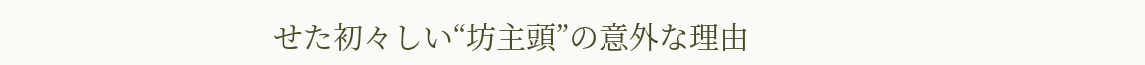せた初々しい“坊主頭”の意外な理由